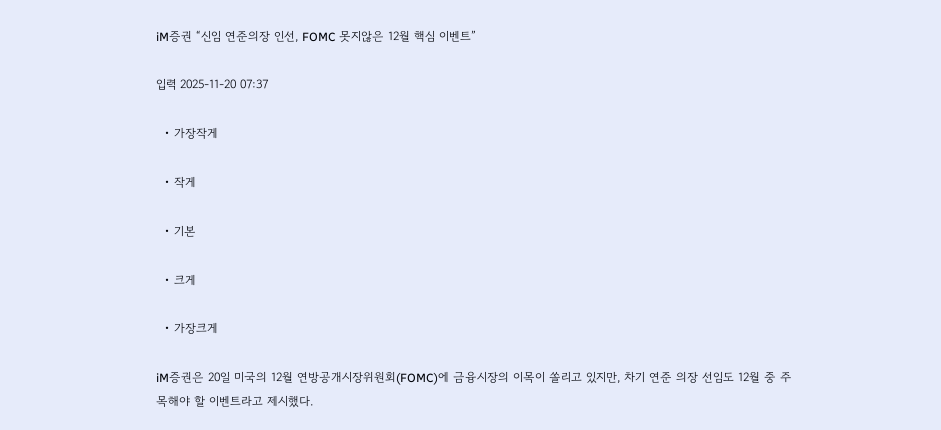iM증권 “신임 연준의장 인선, FOMC 못지않은 12월 핵심 이벤트”

입력 2025-11-20 07:37

  • 가장작게

  • 작게

  • 기본

  • 크게

  • 가장크게

iM증권은 20일 미국의 12월 연방공개시장위원회(FOMC)에 금융시장의 이목이 쏠리고 있지만, 차기 연준 의장 선임도 12월 중 주목해야 할 이벤트라고 제시했다.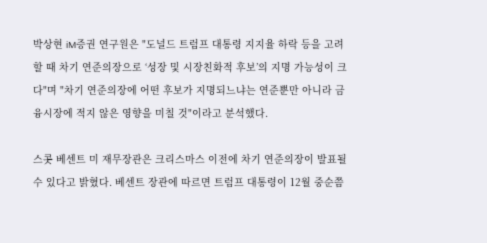박상현 iM증권 연구원은 "도널드 트럼프 대통령 지지율 하락 등을 고려할 때 차기 연준의장으로 ‘성장 및 시장친화적 후보’의 지명 가능성이 크다"며 "차기 연준의장에 어떤 후보가 지명되느냐는 연준뿐만 아니라 금융시장에 적지 않은 영향을 미칠 것"이라고 분석했다.

스콧 베센트 미 재무장관은 크리스마스 이전에 차기 연준의장이 발표될 수 있다고 밝혔다. 베센트 장관에 따르면 트럼프 대통령이 12월 중순쯤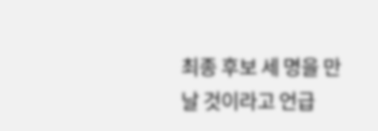최종 후보 세 명을 만날 것이라고 언급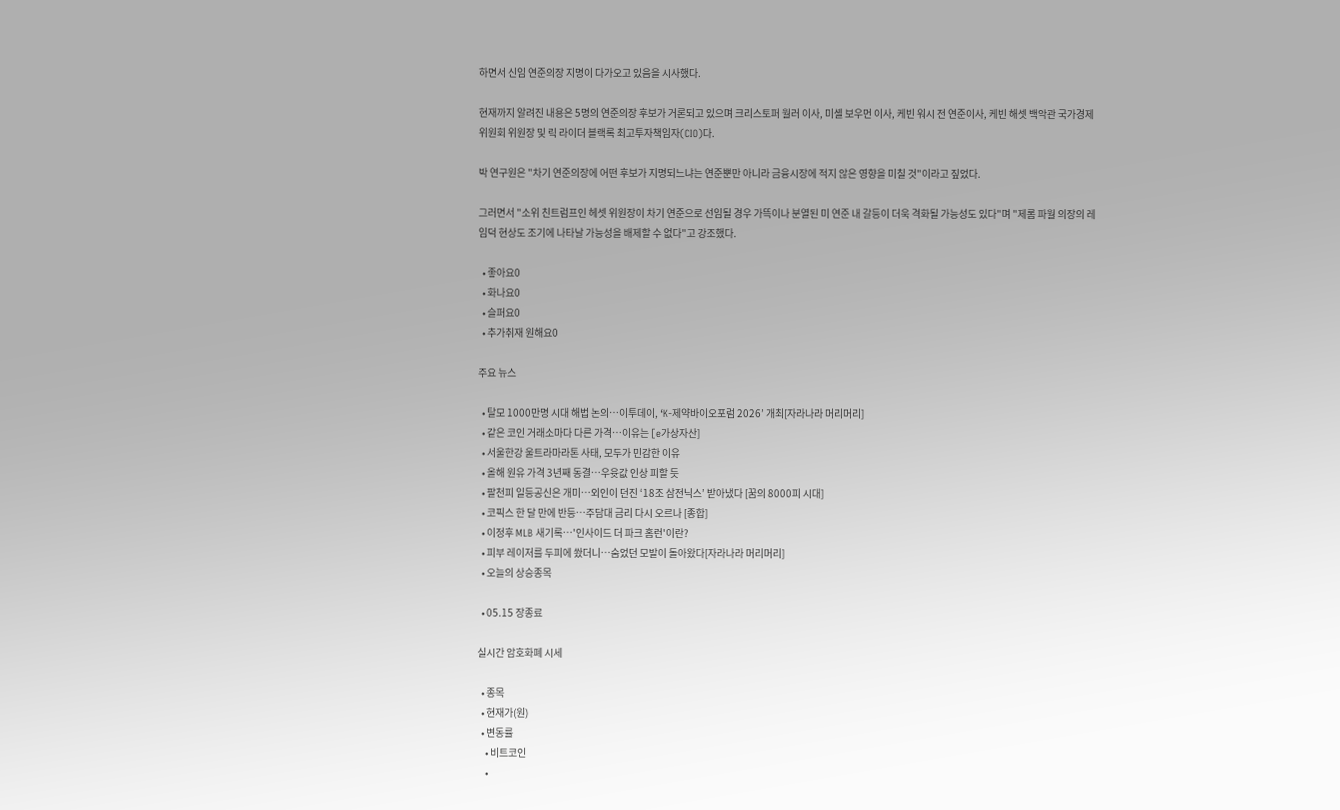하면서 신임 연준의장 지명이 다가오고 있음을 시사했다.

현재까지 알려진 내용은 5명의 연준의장 후보가 거론되고 있으며 크리스토퍼 월러 이사, 미셸 보우먼 이사, 케빈 워시 전 연준이사, 케빈 해셋 백악관 국가경제위원회 위원장 및 릭 라이더 블랙록 최고투자책임자(CIO)다.

박 연구원은 "차기 연준의장에 어떤 후보가 지명되느냐는 연준뿐만 아니라 금융시장에 적지 않은 영향을 미칠 것"이라고 짚었다.

그러면서 "소위 친트럼프인 헤셋 위원장이 차기 연준으로 선임될 경우 가뜩이나 분열된 미 연준 내 갈등이 더욱 격화될 가능성도 있다"며 "제롬 파월 의장의 레임덕 현상도 조기에 나타날 가능성을 배제할 수 없다"고 강조했다.

  • 좋아요0
  • 화나요0
  • 슬퍼요0
  • 추가취재 원해요0

주요 뉴스

  • 탈모 1000만명 시대 해법 논의…이투데이, ‘K-제약바이오포럼 2026’ 개최[자라나라 머리머리]
  • 같은 코인 거래소마다 다른 가격…이유는 [e가상자산]
  • 서울한강 울트라마라톤 사태, 모두가 민감한 이유
  • 올해 원유 가격 3년째 동결⋯우윳값 인상 피할 듯
  • 팔천피 일등공신은 개미⋯외인이 던진 ‘18조 삼전닉스’ 받아냈다 [꿈의 8000피 시대]
  • 코픽스 한 달 만에 반등⋯주담대 금리 다시 오르나 [종합]
  • 이정후 MLB 새기록…'인사이드 더 파크 홈런'이란?
  • 피부 레이저를 두피에 쐈더니…숨었던 모발이 돌아왔다[자라나라 머리머리]
  • 오늘의 상승종목

  • 05.15 장종료

실시간 암호화폐 시세

  • 종목
  • 현재가(원)
  • 변동률
    • 비트코인
    •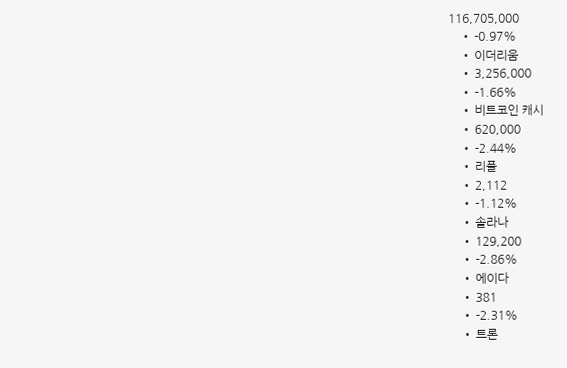116,705,000
    • -0.97%
    • 이더리움
    • 3,256,000
    • -1.66%
    • 비트코인 캐시
    • 620,000
    • -2.44%
    • 리플
    • 2,112
    • -1.12%
    • 솔라나
    • 129,200
    • -2.86%
    • 에이다
    • 381
    • -2.31%
    • 트론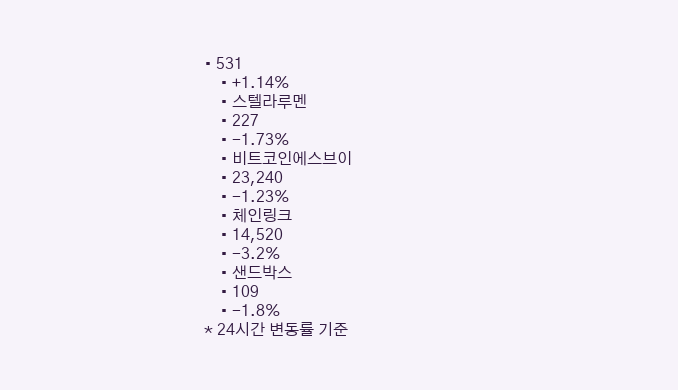• 531
    • +1.14%
    • 스텔라루멘
    • 227
    • -1.73%
    • 비트코인에스브이
    • 23,240
    • -1.23%
    • 체인링크
    • 14,520
    • -3.2%
    • 샌드박스
    • 109
    • -1.8%
* 24시간 변동률 기준